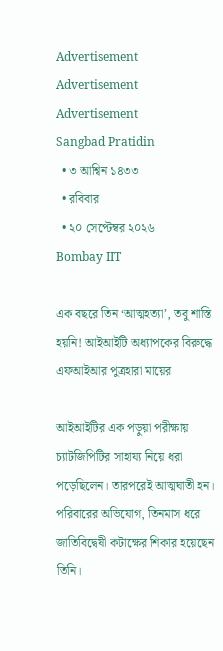Advertisement
Advertisement
Advertisement
Sangbad Pratidin
  • ৩ আশ্বিন ১৪৩৩
  • রবিবার
  • ২০ সেপ্টেম্বর ২০২৬
Bombay IIT

এক বছরে তিন ‘আত্মহত্যা’, তবু শাস্তি হয়নি! আইআইটি অধ্যাপকের বিরুদ্ধে এফআইআর পুত্রহারা মায়ের

আইআইটির এক পড়ুয়া পরীক্ষায় চ্যাটজিপিটির সাহায্য নিয়ে ধরা পড়েছিলেন। তারপরেই আত্মঘাতী হন। পরিবারের অভিযোগ, তিনমাস ধরে জাতিবিদ্বেষী কটাক্ষের শিকার হয়েছেন তিনি।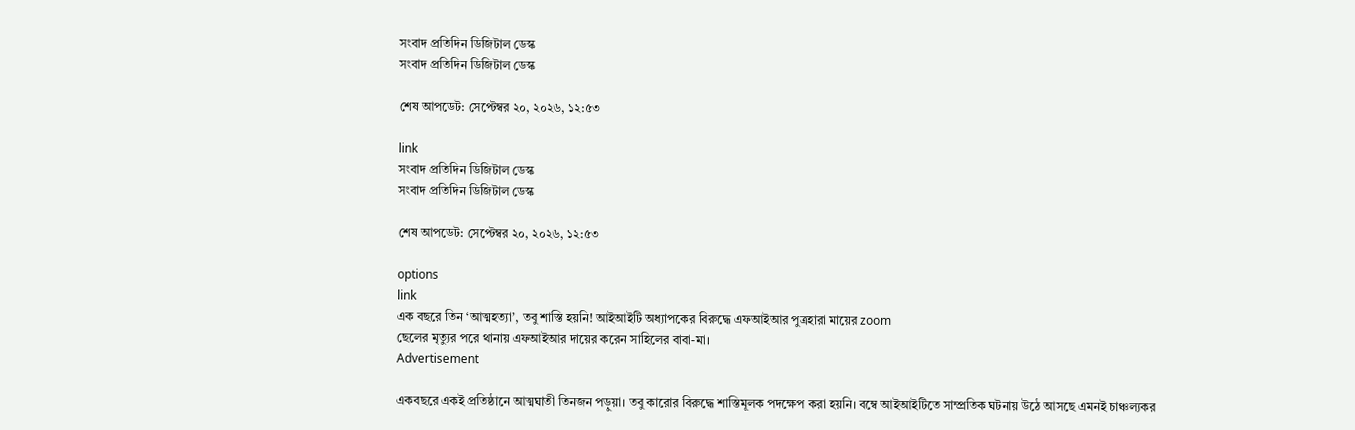সংবাদ প্রতিদিন ডিজিটাল ডেস্ক
সংবাদ প্রতিদিন ডিজিটাল ডেস্ক

শেষ আপডেট: সেপ্টেম্বর ২০, ২০২৬, ১২:৫৩

link
সংবাদ প্রতিদিন ডিজিটাল ডেস্ক
সংবাদ প্রতিদিন ডিজিটাল ডেস্ক

শেষ আপডেট: সেপ্টেম্বর ২০, ২০২৬, ১২:৫৩

options
link
এক বছরে তিন ‘আত্মহত্যা’, তবু শাস্তি হয়নি! আইআইটি অধ্যাপকের বিরুদ্ধে এফআইআর পুত্রহারা মায়ের zoom
ছেলের মৃত্যুর পরে থানায় এফআইআর দায়ের করেন সাহিলের বাবা-মা।
Advertisement

একবছরে একই প্রতিষ্ঠানে আত্মঘাতী তিনজন পড়ুয়া। তবু কারোর বিরুদ্ধে শাস্তিমূলক পদক্ষেপ করা হয়নি। বম্বে আইআইটিতে সাম্প্রতিক ঘটনায় উঠে আসছে এমনই চাঞ্চল্যকর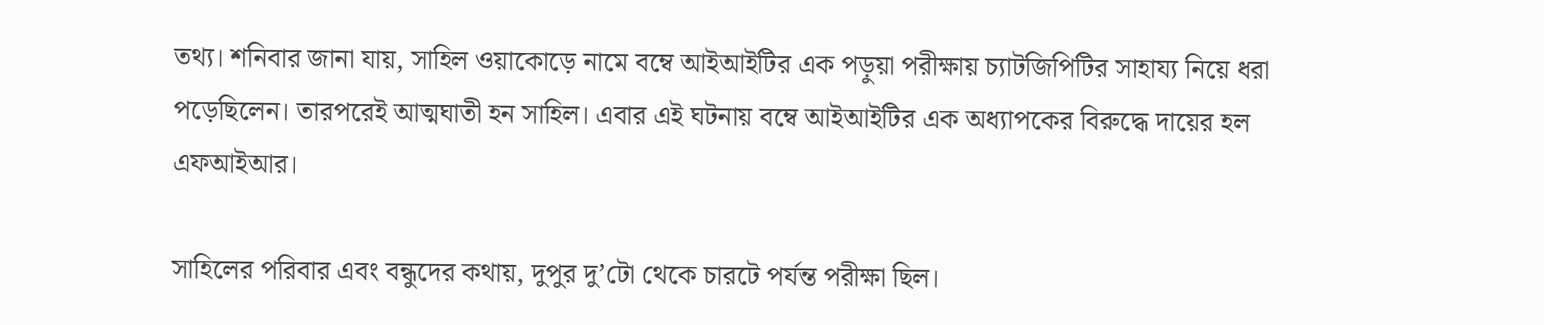তথ্য। শনিবার জানা যায়, সাহিল ওয়াকোড়ে নামে বম্বে আইআইটির এক পড়ুয়া পরীক্ষায় চ্যাটজিপিটির সাহায্য নিয়ে ধরা পড়েছিলেন। তারপরেই আত্মঘাতী হন সাহিল। এবার এই ঘটনায় বম্বে আইআইটির এক অধ্যাপকের বিরুদ্ধে দায়ের হল এফআইআর।

সাহিলের পরিবার এবং বন্ধুদের কথায়, দুপুর দু’টো থেকে চারটে পর্যন্ত পরীক্ষা ছিল।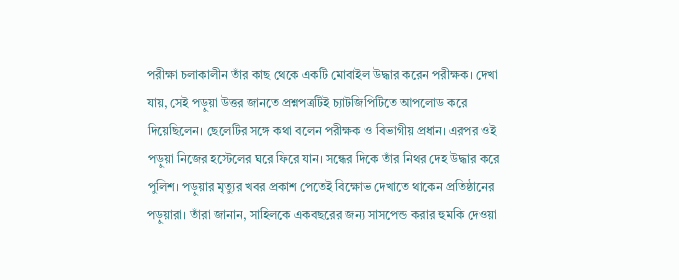পরীক্ষা চলাকালীন তাঁর কাছ থেকে একটি মোবাইল উদ্ধার করেন পরীক্ষক। দেখা যায়, সেই পড়ুয়া উত্তর জানতে প্রশ্নপত্রটিই চ্যাটজিপিটিতে আপলোড করে দিয়েছিলেন। ছেলেটির সঙ্গে কথা বলেন পরীক্ষক ও বিভাগীয় প্রধান। এরপর ওই পড়ুয়া নিজের হস্টেলের ঘরে ফিরে যান। সন্ধের দিকে তাঁর নিথর দেহ উদ্ধার করে পুলিশ। পড়ুয়ার মৃত্যুর খবর প্রকাশ পেতেই বিক্ষোভ দেখাতে থাকেন প্রতিষ্ঠানের পড়ুয়ারা। তাঁরা জানান, সাহিলকে একবছরের জন্য সাসপেন্ড করার হুমকি দেওয়া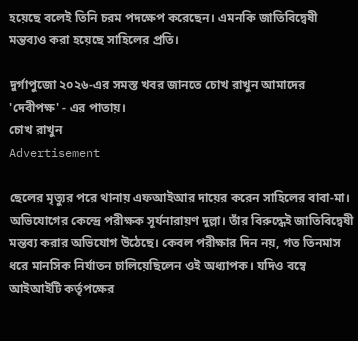হয়েছে বলেই তিনি চরম পদক্ষেপ করেছেন। এমনকি জাতিবিদ্বেষী মন্তব্যও করা হয়েছে সাহিলের প্রতি।

দুর্গাপুজো ২০২৬-এর সমস্ত খবর জানতে চোখ রাখুন আমাদের 'দেবীপক্ষ' - এর পাতায়।
চোখ রাখুন
Advertisement

ছেলের মৃত্যুর পরে থানায় এফআইআর দায়ের করেন সাহিলের বাবা-মা। অভিযোগের কেন্দ্রে পরীক্ষক সূর্যনারায়ণ দুল্লা। তাঁর বিরুদ্ধেই জাতিবিদ্বেষী মন্তব্য করার অভিযোগ উঠেছে। কেবল পরীক্ষার দিন নয়, গত তিনমাস ধরে মানসিক নির্যাতন চালিয়েছিলেন ওই অধ্যাপক। যদিও বম্বে আইআইটি কর্তৃপক্ষের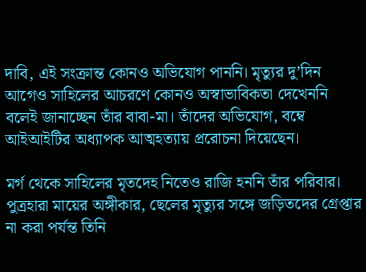দাবি, এই সংক্রান্ত কোনও অভিযোগ পাননি। মৃত্যুর দু’দিন আগেও সাহিলের আচরণে কোনও অস্বাভাবিকতা দেখেননি বলেই জানাচ্ছেন তাঁর বাবা-মা। তাঁদের অভিযোগ, বম্বে আইআইটির অধ্যাপক আত্মহত্যায় প্ররোচনা দিয়েছেন।

মর্গ থেকে সাহিলের মৃতদেহ নিতেও রাজি হননি তাঁর পরিবার। পুত্রহারা মায়ের অঙ্গীকার, ছেলের মৃত্যুর সঙ্গে জড়িতদের গ্রেপ্তার না করা পর্যন্ত তিনি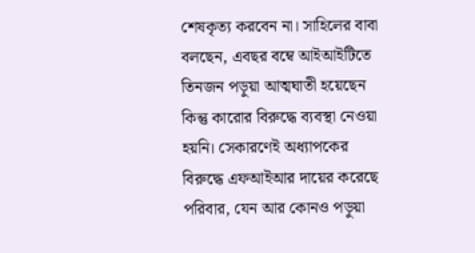শেষকৃত্য করবেন না। সাহিলের বাবা বলছেন, এবছর বম্বে আইআইটিতে তিনজন পড়ুয়া আত্মঘাতী হয়েছেন কিন্তু কারোর বিরুদ্ধে ব্যবস্থা নেওয়া হয়নি। সেকারণেই অধ্যাপকের বিরুদ্ধে এফআইআর দায়ের করেছে পরিবার, যেন আর কোনও পড়ুয়া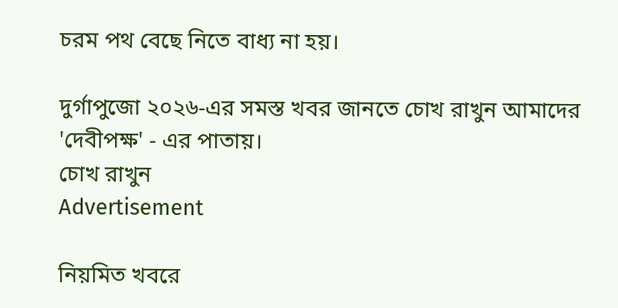চরম পথ বেছে নিতে বাধ্য না হয়।

দুর্গাপুজো ২০২৬-এর সমস্ত খবর জানতে চোখ রাখুন আমাদের 'দেবীপক্ষ' - এর পাতায়।
চোখ রাখুন
Advertisement

নিয়মিত খবরে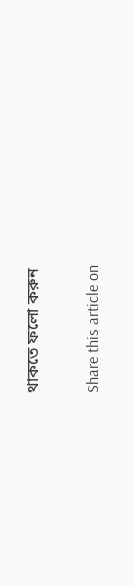থাকতে ফলো করুন

Share this article on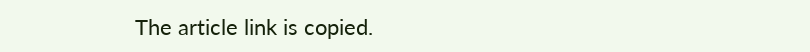The article link is copied.